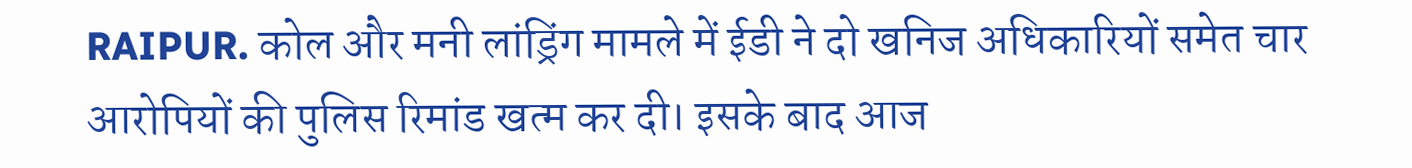RAIPUR. कोल और मनी लांड्रिंग मामले में ईडी ने दो खनिज अधिकारियों समेत चार आरोपियों की पुलिस रिमांड खत्म कर दी। इसके बाद आज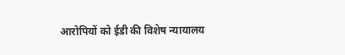आरोपियों को ईडी की विशेष न्यायालय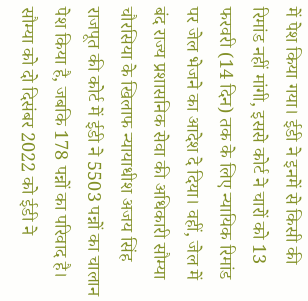में पेश किया गया। ईडी ने इनमें से किसी की रिमांड नहीं मांगी, इससे कोर्ट ने चारों को 13 फरवरी (14 दिन) तक के लिए न्यायिक रिमांड पर जेल भेजने का आदेश दे दिया। वहीं, जेल में बंद राज्य प्रशासनिक सेवा की अधिकारी सौम्या चौरसिया के खिलाफ न्यायाधीश अजय सिंह राजपूत की कोर्ट में ईडी ने 5503 पन्नों का चालान पेश किया है, जबकि 178 पन्नों का परिवाद है। सौम्या को दो दिसंबर 2022 को ईडी ने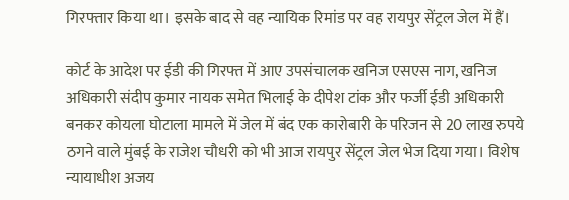गिरफ्तार किया था। इसके बाद से वह न्यायिक रिमांड पर वह रायपुर सेंट्रल जेल में हैं।

कोर्ट के आदेश पर ईडी की गिरफ्त में आए उपसंचालक खनिज एसएस नाग, खनिज अधिकारी संदीप कुमार नायक समेत भिलाई के दीपेश टांक और फर्जी ईडी अधिकारी बनकर कोयला घोटाला मामले में जेल में बंद एक कारोबारी के परिजन से 20 लाख रुपये ठगने वाले मुंबई के राजेश चौधरी को भी आज रायपुर सेंट्रल जेल भेज दिया गया। विशेष न्यायाधीश अजय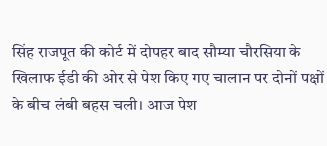सिंह राजपूत की कोर्ट में दोपहर बाद सौम्या चौरसिया के खिलाफ ईडी की ओर से पेश किए गए चालान पर दोनों पक्षों के बीच लंबी बहस चली। आज पेश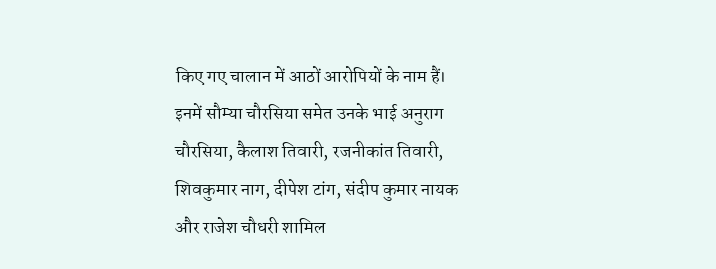किए गए चालान में आठों आरोपियों के नाम हैं। इनमें सौम्या चौरसिया समेत उनके भाई अनुराग चौरसिया, कैलाश तिवारी, रजनीकांत तिवारी, शिवकुमार नाग, दीपेश टांग, संदीप कुमार नायक और राजेश चौधरी शामिल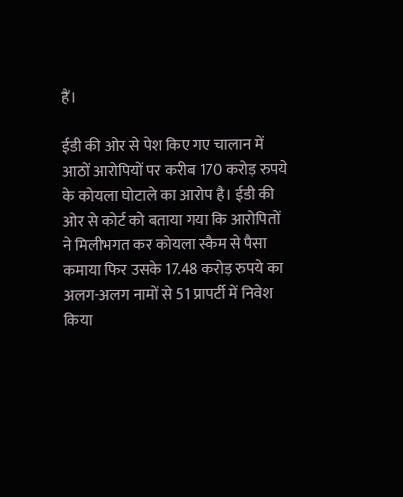हैं।

ईडी की ओर से पेश किए गए चालान में आठों आरोपियों पर करीब 170 करोड़ रुपये के कोयला घोटाले का आरोप है। ईडी की ओर से कोर्ट को बताया गया कि आरोपितों ने मिलीभगत कर कोयला स्कैम से पैसा कमाया फिर उसके 17.48 करोड़ रुपये का अलग-अलग नामों से 51 प्रापर्टी में निवेश किया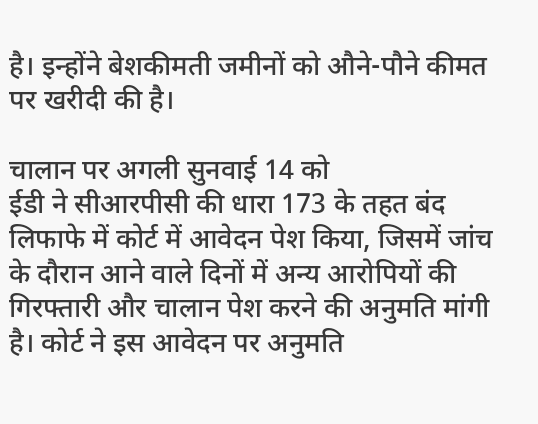है। इन्होंने बेशकीमती जमीनों को औने-पौने कीमत पर खरीदी की है।

चालान पर अगली सुनवाई 14 को
ईडी ने सीआरपीसी की धारा 173 के तहत बंद लिफाफे में कोर्ट में आवेदन पेश किया, जिसमें जांच के दौरान आने वाले दिनों में अन्य आरोपियों की गिरफ्तारी और चालान पेश करने की अनुमति मांगी है। कोर्ट ने इस आवेदन पर अनुमति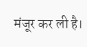मंजूर कर ली है।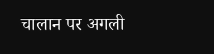चालान पर अगली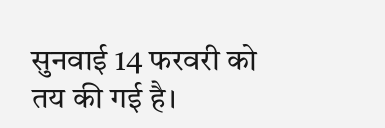सुनवाई 14 फरवरी को तय की गई है।